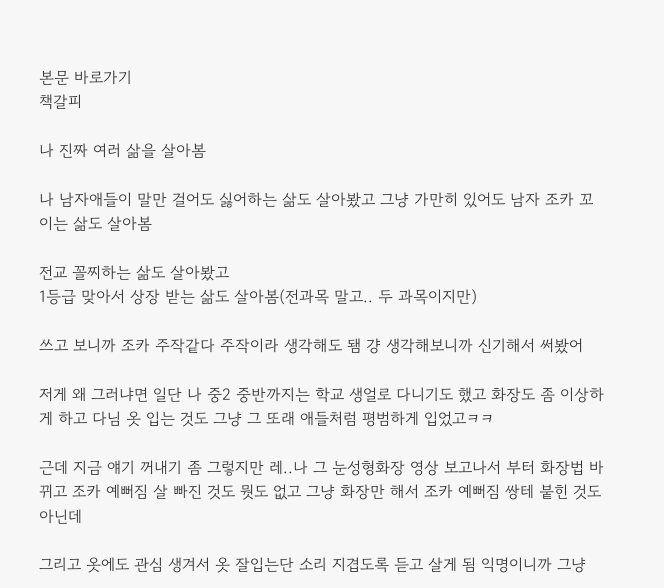본문 바로가기
책갈피

나 진짜 여러 삶을 살아봄

나 남자애들이 말만 걸어도 싫어하는 삶도 살아봤고 그냥 가만히 있어도 남자 조카 꼬이는 삶도 살아봄

전교 꼴찌하는 삶도 살아봤고
1등급 맞아서 상장 받는 삶도 살아봄(전과목 말고.. 두 과목이지만)

쓰고 보니까 조카 주작같다 주작이라 생각해도 됌 걍 생각해보니까 신기해서 써봤어

저게 왜 그러냐면 일단 나 중2 중반까지는 학교 생얼로 다니기도 했고 화장도 좀 이상하게 하고 다님 옷 입는 것도 그냥 그 또래 애들처럼 평범하게 입었고ㅋㅋ

근데 지금 얘기 꺼내기 좀 그렇지만 레..나 그 눈성형화장 영상 보고나서 부터 화장법 바뀌고 조카 예뻐짐 살 빠진 것도 뭣도 없고 그냥 화장만 해서 조카 예뻐짐 쌍테 붙힌 것도 아닌데

그리고 옷에도 관심 생겨서 옷 잘입는단 소리 지겹도록 듣고 살게 됨 익명이니까 그냥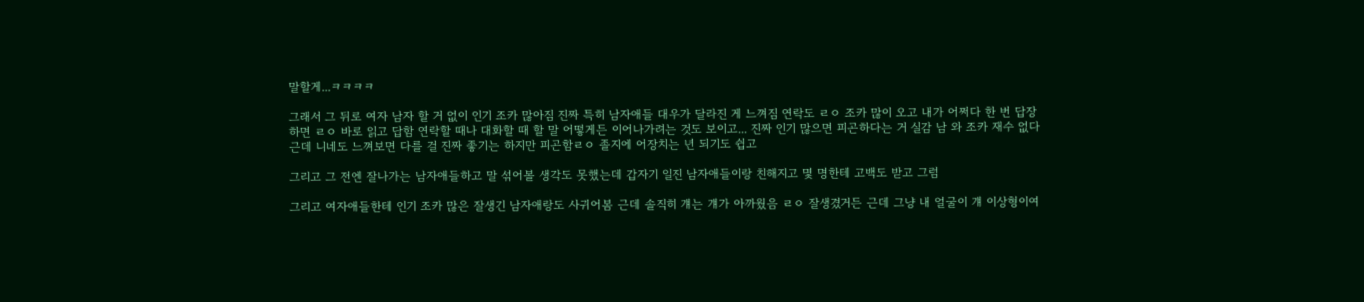말할게...ㅋㅋㅋㅋ

그래서 그 뒤로 여자 남자 할 거 없이 인기 조카 많아짐 진짜 특히 남자애들 대우가 달라진 게 느껴짐 연락도 ㄹㅇ 조카 많이 오고 내가 어쩌다 한 번 답장 하면 ㄹㅇ 바로 읽고 답함 연락할 때나 대화할 때 할 말 어떻게든 이어나가려는 것도 보이고... 진짜 인기 많으면 피곤하다는 거 실감 남 와 조카 재수 없다 근데 니네도 느껴보면 다를 걸 진짜 좋기는 하지만 피곤함ㄹㅇ 졸지에 어장치는 년 되기도 쉽고

그리고 그 전엔 잘나가는 남자애들하고 말 섞어볼 생각도 못했는데 갑자기 일진 남자애들이랑 친해지고 몇 명한테 고백도 받고 그럼

그리고 여자애들한테 인기 조카 많은 잘생긴 남자애랑도 사귀어봄 근데 솔직히 걔는 걔가 아까웠음 ㄹㅇ 잘생겼거든 근데 그냥 내 얼굴이 걔 이상형이여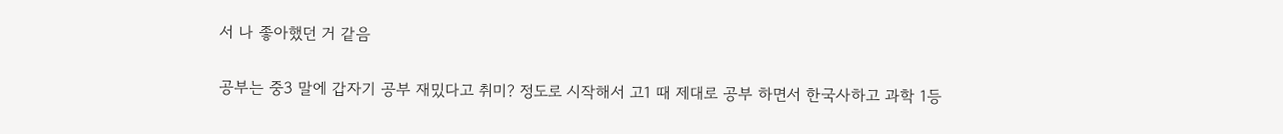서 나 좋아했던 거 같음

공부는 중3 말에 갑자기 공부 재밌다고 취미? 정도로 시작해서 고1 때 제대로 공부 하면서 한국사하고 과학 1등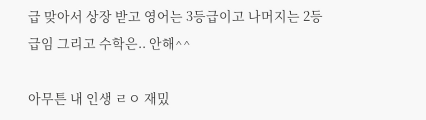급 맞아서 상장 받고 영어는 3등급이고 나머지는 2등급임 그리고 수학은.. 안해^^

아무튼 내 인생 ㄹㅇ 재밌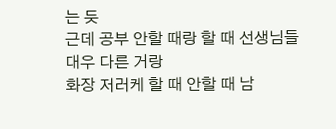는 듯
근데 공부 안할 때랑 할 때 선생님들 대우 다른 거랑
화장 저러케 할 때 안할 때 남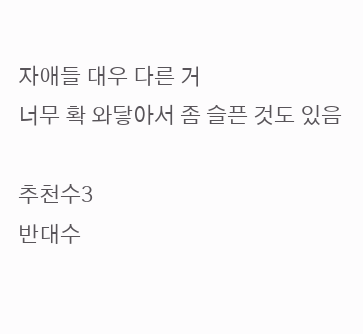자애들 대우 다른 거
너무 확 와닿아서 좀 슬픈 것도 있음

추천수3
반대수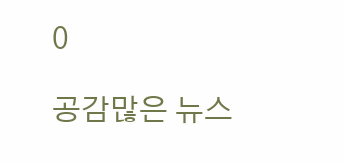0

공감많은 뉴스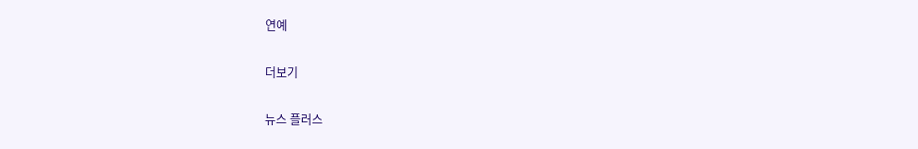연예

더보기

뉴스 플러스